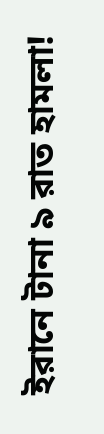ইরানে টানা ৯ রাত হামলা!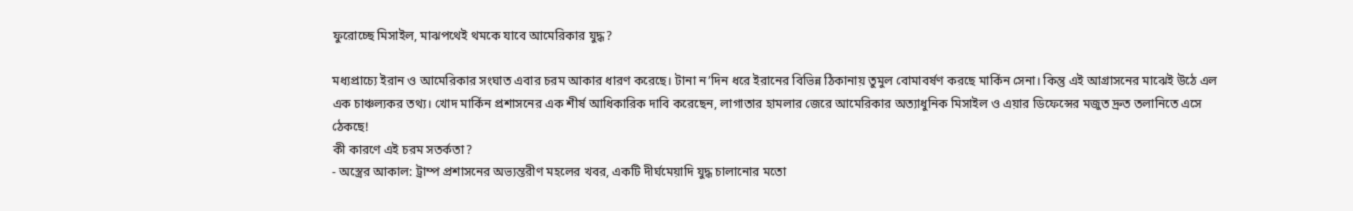ফুরোচ্ছে মিসাইল, মাঝপথেই থমকে যাবে আমেরিকার যুদ্ধ?

মধ্যপ্রাচ্যে ইরান ও আমেরিকার সংঘাত এবার চরম আকার ধারণ করেছে। টানা ন’দিন ধরে ইরানের বিভিন্ন ঠিকানায় তুমুল বোমাবর্ষণ করছে মার্কিন সেনা। কিন্তু এই আগ্রাসনের মাঝেই উঠে এল এক চাঞ্চল্যকর তথ্য। খোদ মার্কিন প্রশাসনের এক শীর্ষ আধিকারিক দাবি করেছেন, লাগাতার হামলার জেরে আমেরিকার অত্যাধুনিক মিসাইল ও এয়ার ডিফেন্সের মজুত দ্রুত তলানিতে এসে ঠেকছে!
কী কারণে এই চরম সতর্কতা?
- অস্ত্রের আকাল: ট্রাম্প প্রশাসনের অভ্যন্তরীণ মহলের খবর, একটি দীর্ঘমেয়াদি যুদ্ধ চালানোর মতো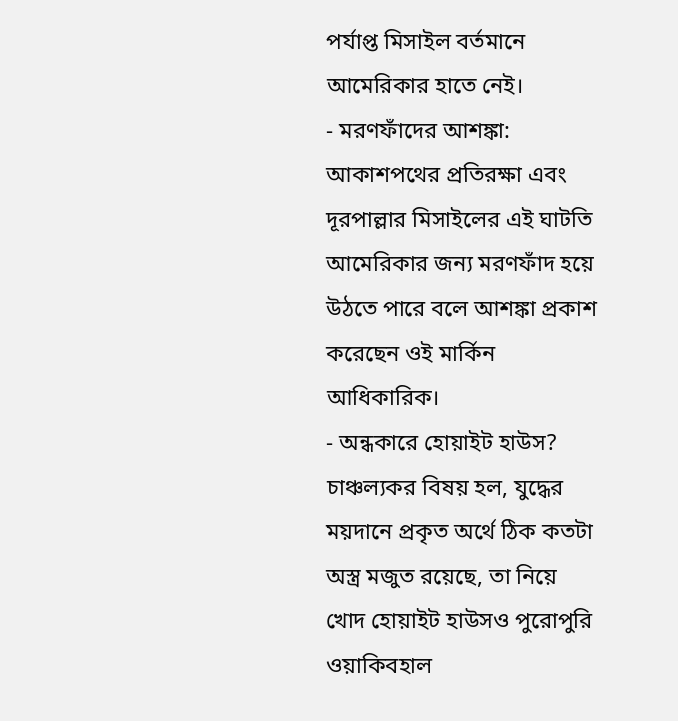পর্যাপ্ত মিসাইল বর্তমানে আমেরিকার হাতে নেই।
- মরণফাঁদের আশঙ্কা: আকাশপথের প্রতিরক্ষা এবং দূরপাল্লার মিসাইলের এই ঘাটতি আমেরিকার জন্য মরণফাঁদ হয়ে উঠতে পারে বলে আশঙ্কা প্রকাশ করেছেন ওই মার্কিন আধিকারিক।
- অন্ধকারে হোয়াইট হাউস? চাঞ্চল্যকর বিষয় হল, যুদ্ধের ময়দানে প্রকৃত অর্থে ঠিক কতটা অস্ত্র মজুত রয়েছে, তা নিয়ে খোদ হোয়াইট হাউসও পুরোপুরি ওয়াকিবহাল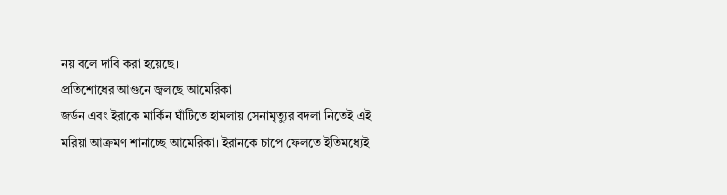নয় বলে দাবি করা হয়েছে।
প্রতিশোধের আগুনে জ্বলছে আমেরিকা
জর্ডন এবং ইরাকে মার্কিন ঘাঁটিতে হামলায় সেনামৃত্যুর বদলা নিতেই এই মরিয়া আক্রমণ শানাচ্ছে আমেরিকা। ইরানকে চাপে ফেলতে ইতিমধ্যেই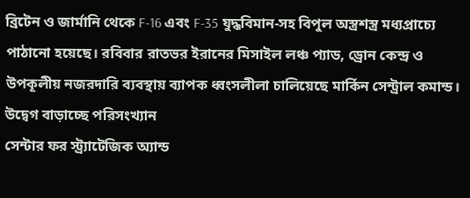ব্রিটেন ও জার্মানি থেকে F-16 এবং F-35 যুদ্ধবিমান-সহ বিপুল অস্ত্রশস্ত্র মধ্যপ্রাচ্যে পাঠানো হয়েছে। রবিবার রাতভর ইরানের মিসাইল লঞ্চ প্যাড, ড্রোন কেন্দ্র ও উপকূলীয় নজরদারি ব্যবস্থায় ব্যাপক ধ্বংসলীলা চালিয়েছে মার্কিন সেন্ট্রাল কমান্ড।
উদ্বেগ বাড়াচ্ছে পরিসংখ্যান
সেন্টার ফর স্ট্র্যাটেজিক অ্যান্ড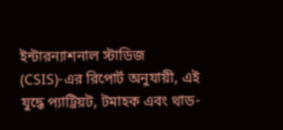ইন্টারন্যাশনাল স্টাডিজ (CSIS)-এর রিপোর্ট অনুযায়ী, এই যুদ্ধে প্যাট্রিয়ট, টমাহক এবং থাড-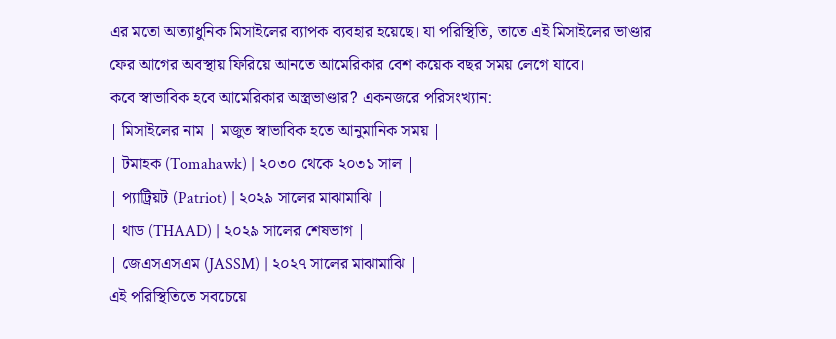এর মতো অত্যাধুনিক মিসাইলের ব্যাপক ব্যবহার হয়েছে। যা পরিস্থিতি, তাতে এই মিসাইলের ভাণ্ডার ফের আগের অবস্থায় ফিরিয়ে আনতে আমেরিকার বেশ কয়েক বছর সময় লেগে যাবে।
কবে স্বাভাবিক হবে আমেরিকার অস্ত্রভাণ্ডার? একনজরে পরিসংখ্যান:
| মিসাইলের নাম | মজুত স্বাভাবিক হতে আনুমানিক সময় |
| টমাহক (Tomahawk) | ২০৩০ থেকে ২০৩১ সাল |
| প্যাট্রিয়ট (Patriot) | ২০২৯ সালের মাঝামাঝি |
| থাড (THAAD) | ২০২৯ সালের শেষভাগ |
| জেএসএসএম (JASSM) | ২০২৭ সালের মাঝামাঝি |
এই পরিস্থিতিতে সবচেয়ে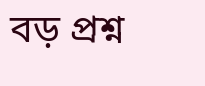বড় প্রশ্ন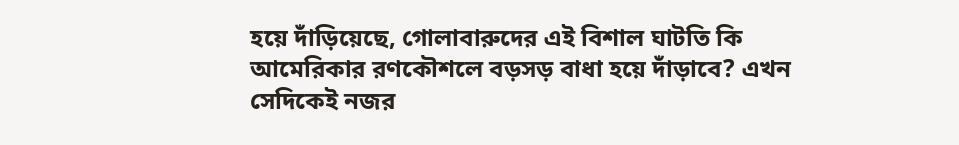হয়ে দাঁড়িয়েছে, গোলাবারুদের এই বিশাল ঘাটতি কি আমেরিকার রণকৌশলে বড়সড় বাধা হয়ে দাঁড়াবে? এখন সেদিকেই নজর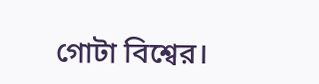গোটা বিশ্বের।